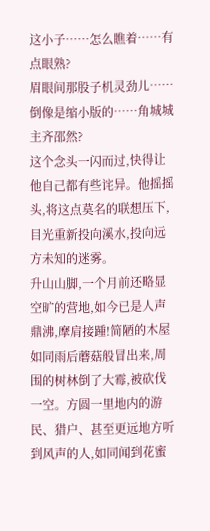这小子……怎么瞧着……有点眼熟?
眉眼间那股子机灵劲儿……倒像是缩小版的……角城城主齐邵然?
这个念头一闪而过,快得让他自己都有些诧异。他摇摇头,将这点莫名的联想压下,目光重新投向溪水,投向远方未知的迷雾。
升山山脚,一个月前还略显空旷的营地,如今已是人声鼎沸,摩肩接踵!简陋的木屋如同雨后蘑菇般冒出来,周围的树林倒了大霉,被砍伐一空。方圆一里地内的游民、猎户、甚至更远地方听到风声的人,如同闻到花蜜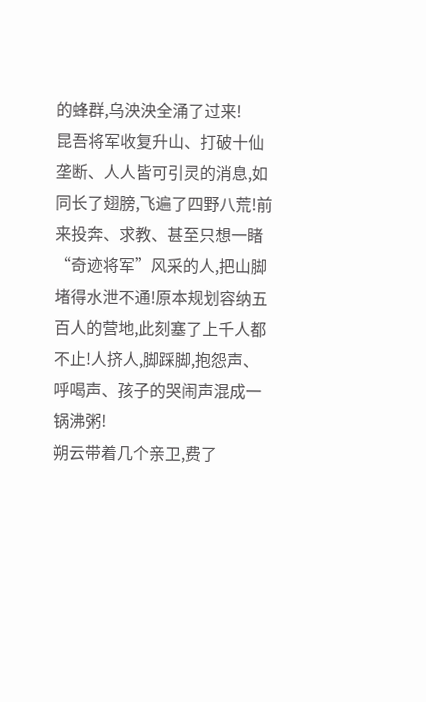的蜂群,乌泱泱全涌了过来!
昆吾将军收复升山、打破十仙垄断、人人皆可引灵的消息,如同长了翅膀,飞遍了四野八荒!前来投奔、求教、甚至只想一睹“奇迹将军”风采的人,把山脚堵得水泄不通!原本规划容纳五百人的营地,此刻塞了上千人都不止!人挤人,脚踩脚,抱怨声、呼喝声、孩子的哭闹声混成一锅沸粥!
朔云带着几个亲卫,费了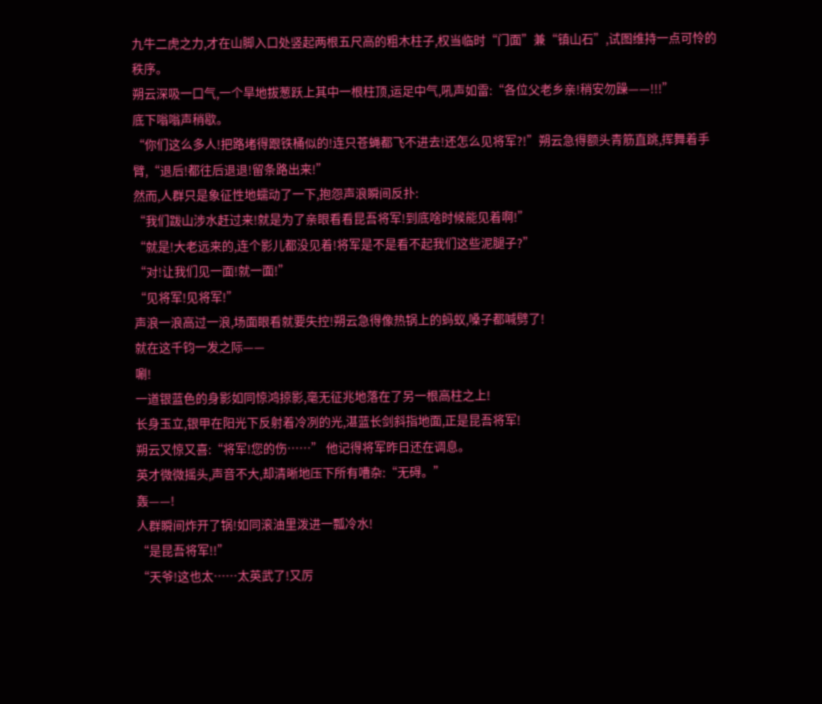九牛二虎之力,才在山脚入口处竖起两根五尺高的粗木柱子,权当临时“门面”兼“镇山石”,试图维持一点可怜的秩序。
朔云深吸一口气,一个旱地拔葱跃上其中一根柱顶,运足中气,吼声如雷:“各位父老乡亲!稍安勿躁——!!!”
底下嗡嗡声稍歇。
“你们这么多人!把路堵得跟铁桶似的!连只苍蝇都飞不进去!还怎么见将军?!”朔云急得额头青筋直跳,挥舞着手臂,“退后!都往后退退!留条路出来!”
然而,人群只是象征性地蠕动了一下,抱怨声浪瞬间反扑:
“我们跋山涉水赶过来!就是为了亲眼看看昆吾将军!到底啥时候能见着啊!”
“就是!大老远来的,连个影儿都没见着!将军是不是看不起我们这些泥腿子?”
“对!让我们见一面!就一面!”
“见将军!见将军!”
声浪一浪高过一浪,场面眼看就要失控!朔云急得像热锅上的蚂蚁,嗓子都喊劈了!
就在这千钧一发之际——
唰!
一道银蓝色的身影如同惊鸿掠影,毫无征兆地落在了另一根高柱之上!
长身玉立,银甲在阳光下反射着冷冽的光,湛蓝长剑斜指地面,正是昆吾将军!
朔云又惊又喜:“将军!您的伤……” 他记得将军昨日还在调息。
英才微微摇头,声音不大,却清晰地压下所有嘈杂:“无碍。”
轰——!
人群瞬间炸开了锅!如同滚油里泼进一瓢冷水!
“是昆吾将军!!”
“天爷!这也太……太英武了!又厉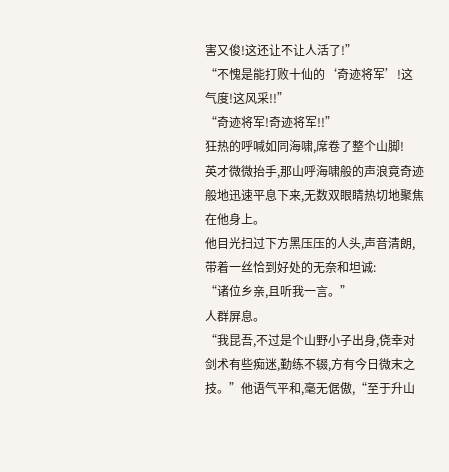害又俊!这还让不让人活了!”
“不愧是能打败十仙的‘奇迹将军’!这气度!这风采!!”
“奇迹将军!奇迹将军!!”
狂热的呼喊如同海啸,席卷了整个山脚!
英才微微抬手,那山呼海啸般的声浪竟奇迹般地迅速平息下来,无数双眼睛热切地聚焦在他身上。
他目光扫过下方黑压压的人头,声音清朗,带着一丝恰到好处的无奈和坦诚:
“诸位乡亲,且听我一言。”
人群屏息。
“我昆吾,不过是个山野小子出身,侥幸对剑术有些痴迷,勤练不辍,方有今日微末之技。”他语气平和,毫无倨傲,“至于升山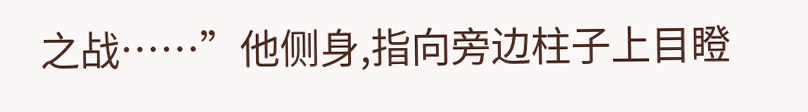之战……”他侧身,指向旁边柱子上目瞪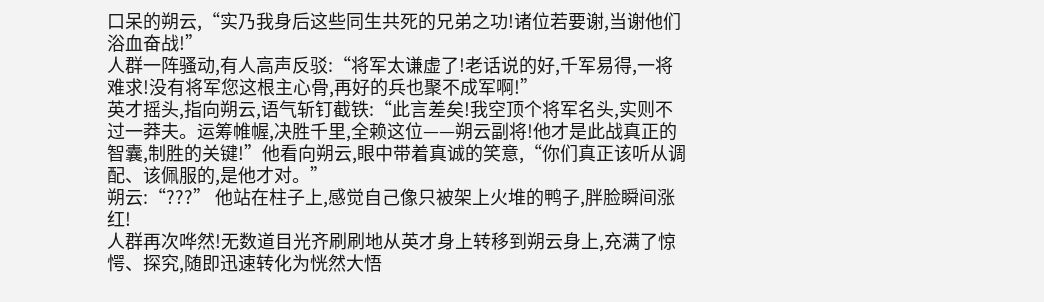口呆的朔云,“实乃我身后这些同生共死的兄弟之功!诸位若要谢,当谢他们浴血奋战!”
人群一阵骚动,有人高声反驳:“将军太谦虚了!老话说的好,千军易得,一将难求!没有将军您这根主心骨,再好的兵也聚不成军啊!”
英才摇头,指向朔云,语气斩钉截铁:“此言差矣!我空顶个将军名头,实则不过一莽夫。运筹帷幄,决胜千里,全赖这位——朔云副将!他才是此战真正的智囊,制胜的关键!”他看向朔云,眼中带着真诚的笑意,“你们真正该听从调配、该佩服的,是他才对。”
朔云:“???” 他站在柱子上,感觉自己像只被架上火堆的鸭子,胖脸瞬间涨红!
人群再次哗然!无数道目光齐刷刷地从英才身上转移到朔云身上,充满了惊愕、探究,随即迅速转化为恍然大悟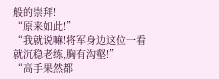般的崇拜!
“原来如此!”
“我就说嘛!将军身边这位一看就沉稳老练,胸有沟壑!”
“高手果然都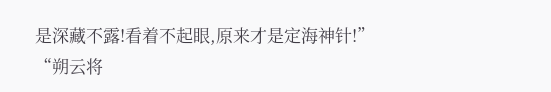是深藏不露!看着不起眼,原来才是定海神针!”
“朔云将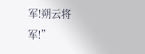军!朔云将军!”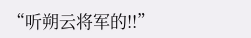“听朔云将军的!!”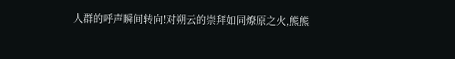人群的呼声瞬间转向!对朔云的崇拜如同燎原之火,熊熊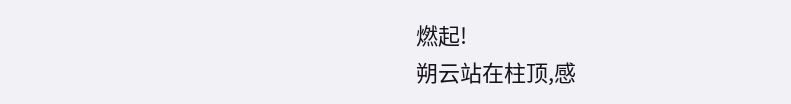燃起!
朔云站在柱顶,感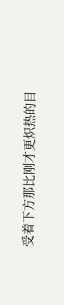受着下方那比刚才更炽热的目